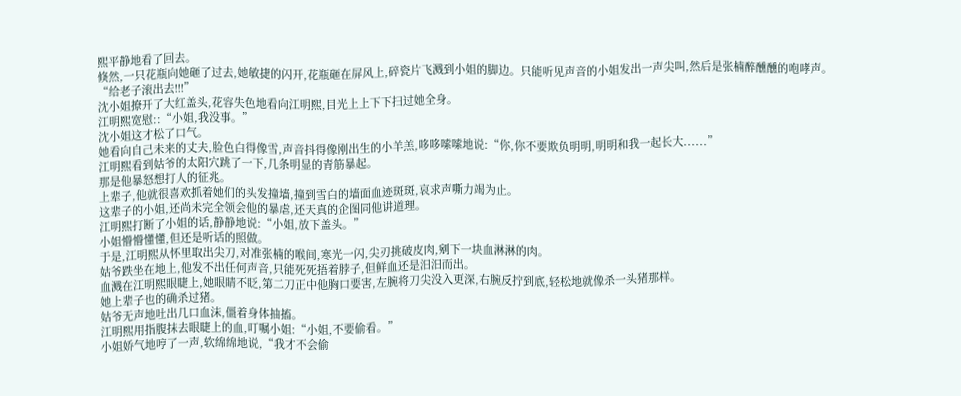熙平静地看了回去。
倏然,一只花瓶向她砸了过去,她敏捷的闪开,花瓶砸在屏风上,碎瓷片飞溅到小姐的脚边。只能听见声音的小姐发出一声尖叫,然后是张楠醉醺醺的咆哮声。
“给老子滚出去!!!”
沈小姐撩开了大红盖头,花容失色地看向江明熙,目光上上下下扫过她全身。
江明熙宽慰::“小姐,我没事。”
沈小姐这才松了口气。
她看向自己未来的丈夫,脸色白得像雪,声音抖得像刚出生的小羊羔,哆哆嗦嗦地说:“你,你不要欺负明明,明明和我一起长大......”
江明熙看到姑爷的太阳穴跳了一下,几条明显的青筋暴起。
那是他暴怒想打人的征兆。
上辈子,他就很喜欢抓着她们的头发撞墙,撞到雪白的墙面血迹斑斑,哀求声嘶力竭为止。
这辈子的小姐,还尚未完全领会他的暴虐,还天真的企图同他讲道理。
江明熙打断了小姐的话,静静地说:“小姐,放下盖头。”
小姐懵懵懂懂,但还是听话的照做。
于是,江明熙从怀里取出尖刀,对准张楠的喉间,寒光一闪,尖刃挑破皮肉,剜下一块血淋淋的肉。
姑爷跌坐在地上,他发不出任何声音,只能死死捂着脖子,但鲜血还是汨汨而出。
血溅在江明熙眼睫上,她眼睛不眨,第二刀正中他胸口要害,左腕将刀尖没入更深,右腕反拧到底,轻松地就像杀一头猪那样。
她上辈子也的确杀过猪。
姑爷无声地吐出几口血沫,僵着身体抽搐。
江明熙用指腹抹去眼睫上的血,叮嘱小姐:“小姐,不要偷看。”
小姐娇气地哼了一声,软绵绵地说,“我才不会偷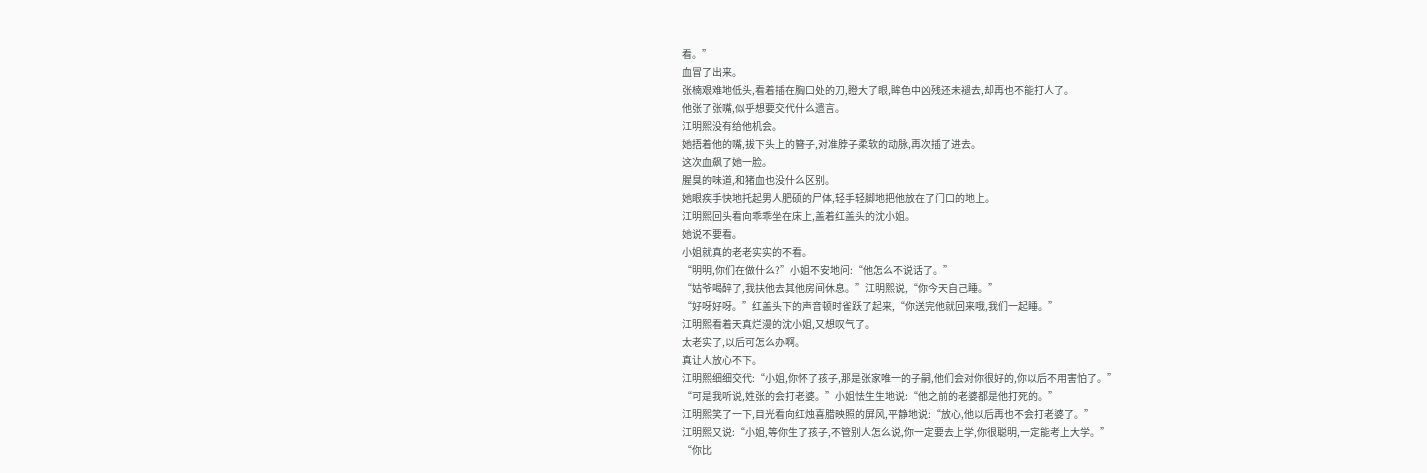看。”
血冒了出来。
张楠艰难地低头,看着插在胸口处的刀,瞪大了眼,眸色中凶残还未褪去,却再也不能打人了。
他张了张嘴,似乎想要交代什么遗言。
江明熙没有给他机会。
她捂着他的嘴,拔下头上的簪子,对准脖子柔软的动脉,再次插了进去。
这次血飙了她一脸。
腥臭的味道,和猪血也没什么区别。
她眼疾手快地托起男人肥硕的尸体,轻手轻脚地把他放在了门口的地上。
江明熙回头看向乖乖坐在床上,盖着红盖头的沈小姐。
她说不要看。
小姐就真的老老实实的不看。
“明明,你们在做什么?”小姐不安地问:“他怎么不说话了。”
“姑爷喝醉了,我扶他去其他房间休息。”江明熙说,“你今天自己睡。”
“好呀好呀。”红盖头下的声音顿时雀跃了起来,“你送完他就回来哦,我们一起睡。”
江明熙看着天真烂漫的沈小姐,又想叹气了。
太老实了,以后可怎么办啊。
真让人放心不下。
江明熙细细交代:“小姐,你怀了孩子,那是张家唯一的子嗣,他们会对你很好的,你以后不用害怕了。”
“可是我听说,姓张的会打老婆。”小姐怯生生地说:“他之前的老婆都是他打死的。”
江明熙笑了一下,目光看向红烛喜腊映照的屏风,平静地说:“放心,他以后再也不会打老婆了。”
江明熙又说:“小姐,等你生了孩子,不管别人怎么说,你一定要去上学,你很聪明,一定能考上大学。”
“你比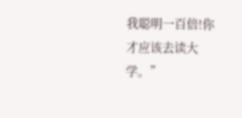我聪明一百倍!你才应该去读大学。”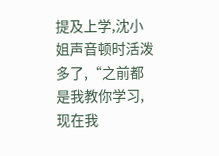提及上学,沈小姐声音顿时活泼多了,“之前都是我教你学习,现在我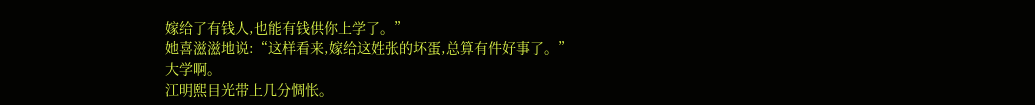嫁给了有钱人,也能有钱供你上学了。”
她喜滋滋地说:“这样看来,嫁给这姓张的坏蛋,总算有件好事了。”
大学啊。
江明熙目光带上几分惆怅。